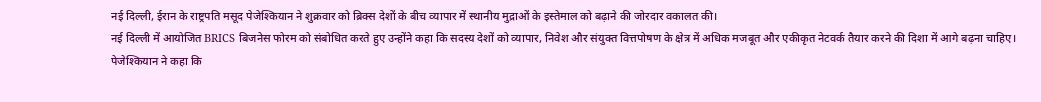नई दिल्ली, ईरान के राष्ट्रपति मसूद पेजेश्कियान ने शुक्रवार को ब्रिक्स देशों के बीच व्यापार में स्थानीय मुद्राओं के इस्तेमाल को बढ़ाने की जोरदार वकालत की।
नई दिल्ली में आयोजित BRICS बिजनेस फोरम को संबोधित करते हुए उन्होंने कहा कि सदस्य देशों को व्यापार, निवेश और संयुक्त वित्तपोषण के क्षेत्र में अधिक मजबूत और एकीकृत नेटवर्क तैयार करने की दिशा में आगे बढ़ना चाहिए।
पेजेश्कियान ने कहा कि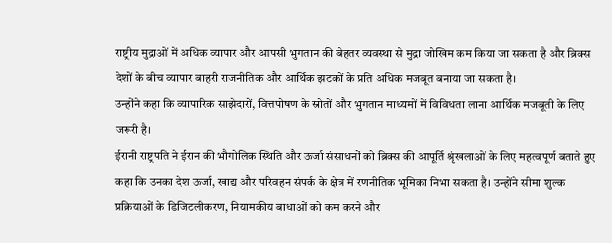राष्ट्रीय मुद्राओं में अधिक व्यापार और आपसी भुगतान की बेहतर व्यवस्था से मुद्रा जोखिम कम किया जा सकता है और ब्रिक्स देशों के बीच व्यापार बाहरी राजनीतिक और आर्थिक झटकों के प्रति अधिक मजबूत बनाया जा सकता है।
उन्होंने कहा कि व्यापारिक साझेदारों, वित्तपोषण के स्रोतों और भुगतान माध्यमों में विविधता लाना आर्थिक मजबूती के लिए जरूरी है।
ईरानी राष्ट्रपति ने ईरान की भौगोलिक स्थिति और ऊर्जा संसाधनों को ब्रिक्स की आपूर्ति श्रृंखलाओं के लिए महत्वपूर्ण बताते हुए कहा कि उनका देश ऊर्जा, खाद्य और परिवहन संपर्क के क्षेत्र में रणनीतिक भूमिका निभा सकता है। उन्होंने सीमा शुल्क प्रक्रियाओं के डिजिटलीकरण, नियामकीय बाधाओं को कम करने और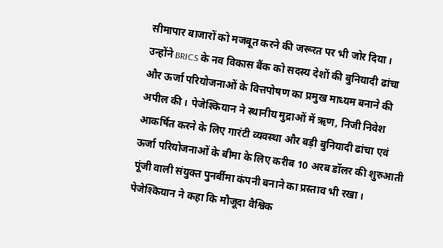सीमापार बाजारों को मजबूत करने की जरूरत पर भी जोर दिया।
उन्होंने BRICS के नव विकास बैंक को सदस्य देशों की बुनियादी ढांचा और ऊर्जा परियोजनाओं के वित्तपोषण का प्रमुख माध्यम बनाने की अपील की। पेजेश्कियान ने स्थानीय मुद्राओं में ऋण, निजी निवेश आकर्षित करने के लिए गारंटी व्यवस्था और बड़ी बुनियादी ढांचा एवं ऊर्जा परियोजनाओं के बीमा के लिए करीब 10 अरब डॉलर की शुरुआती पूंजी वाली संयुक्त पुनर्बीमा कंपनी बनाने का प्रस्ताव भी रखा।
पेजेश्कियान ने कहा कि मौजूदा वैश्विक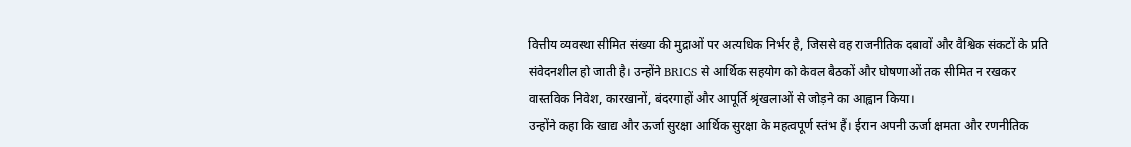वित्तीय व्यवस्था सीमित संख्या की मुद्राओं पर अत्यधिक निर्भर है, जिससे वह राजनीतिक दबावों और वैश्विक संकटों के प्रति संवेदनशील हो जाती है। उन्होंने BRICS से आर्थिक सहयोग को केवल बैठकों और घोषणाओं तक सीमित न रखकर वास्तविक निवेश, कारखानों, बंदरगाहों और आपूर्ति श्रृंखलाओं से जोड़ने का आह्वान किया।
उन्होंने कहा कि खाद्य और ऊर्जा सुरक्षा आर्थिक सुरक्षा के महत्वपूर्ण स्तंभ हैं। ईरान अपनी ऊर्जा क्षमता और रणनीतिक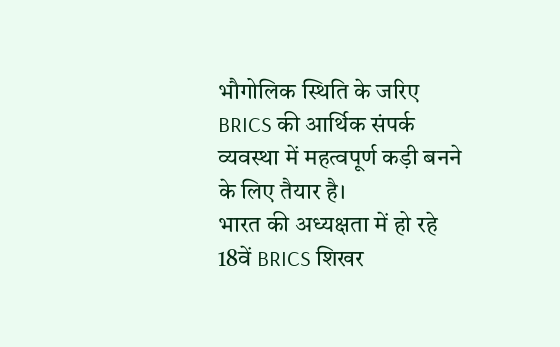भौगोलिक स्थिति के जरिए BRICS की आर्थिक संपर्क व्यवस्था में महत्वपूर्ण कड़ी बनने के लिए तैयार है।
भारत की अध्यक्षता में हो रहे 18वें BRICS शिखर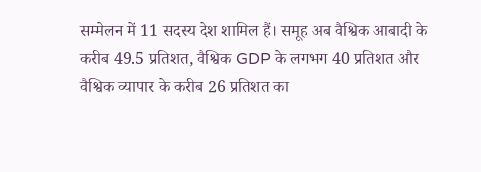सम्मेलन में 11 सदस्य देश शामिल हैं। समूह अब वैश्विक आबादी के करीब 49.5 प्रतिशत, वैश्विक GDP के लगभग 40 प्रतिशत और वैश्विक व्यापार के करीब 26 प्रतिशत का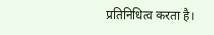प्रतिनिधित्व करता है।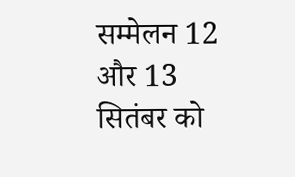सम्मेलन 12 और 13 सितंबर को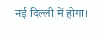नई दिल्ली में होगा।